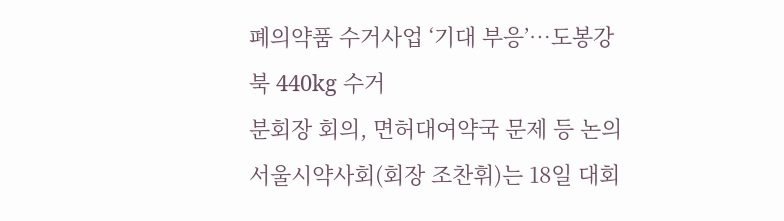폐의약품 수거사업 ‘기대 부응’…도봉강북 440kg 수거
분회장 회의, 면허대여약국 문제 등 논의
서울시약사회(회장 조찬휘)는 18일 대회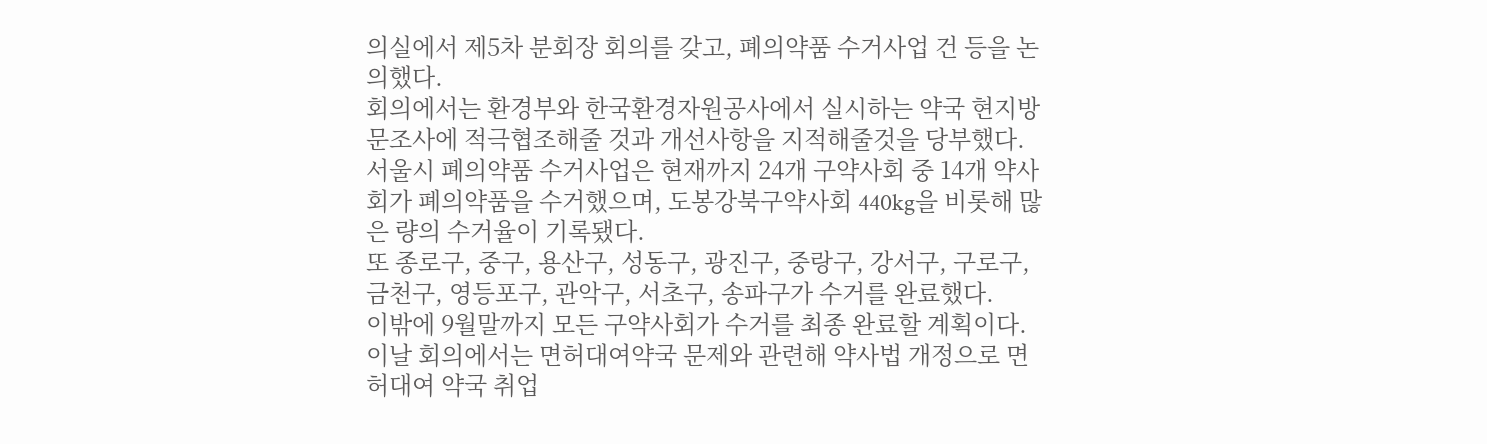의실에서 제5차 분회장 회의를 갖고, 폐의약품 수거사업 건 등을 논의했다.
회의에서는 환경부와 한국환경자원공사에서 실시하는 약국 현지방문조사에 적극협조해줄 것과 개선사항을 지적해줄것을 당부했다.
서울시 폐의약품 수거사업은 현재까지 24개 구약사회 중 14개 약사회가 폐의약품을 수거했으며, 도봉강북구약사회 440kg을 비롯해 많은 량의 수거율이 기록됐다.
또 종로구, 중구, 용산구, 성동구, 광진구, 중랑구, 강서구, 구로구, 금천구, 영등포구, 관악구, 서초구, 송파구가 수거를 완료했다.
이밖에 9월말까지 모든 구약사회가 수거를 최종 완료할 계획이다.
이날 회의에서는 면허대여약국 문제와 관련해 약사법 개정으로 면허대여 약국 취업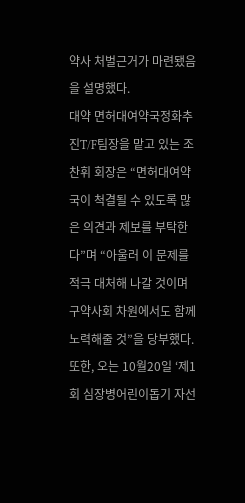약사 처벌근거가 마련됐음을 설명했다.
대약 면허대여약국정화추진T/F팀장을 맡고 있는 조찬휘 회장은 “면허대여약국이 척결될 수 있도록 많은 의견과 제보를 부탁한다”며 “아울러 이 문제를 적극 대처해 나갈 것이며 구약사회 차원에서도 함께 노력해줄 것”을 당부했다.
또한, 오는 10월20일 ‘제1회 심장병어린이돕기 자선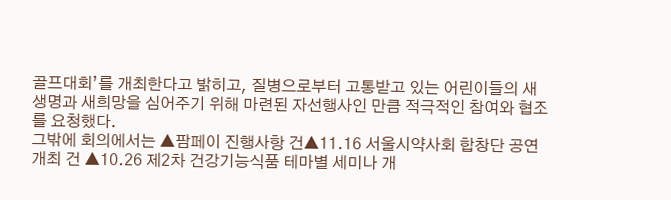골프대회’를 개최한다고 밝히고, 질병으로부터 고통받고 있는 어린이들의 새생명과 새희망을 심어주기 위해 마련된 자선행사인 만큼 적극적인 참여와 협조를 요청했다.
그밖에 회의에서는 ▲팜페이 진행사항 건▲11.16 서울시약사회 합창단 공연 개최 건 ▲10.26 제2차 건강기능식품 테마별 세미나 개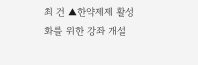최 건 ▲한약제제 활성화를 위한 강좌 개설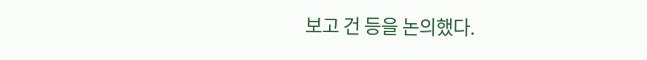보고 건 등을 논의했다.